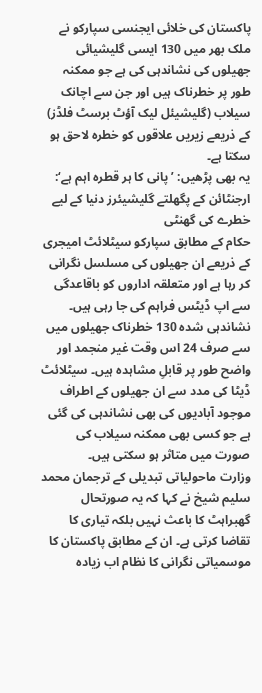پاکستان کی خلائی ایجنسی سپارکو نے ملک بھر میں 130 ایسی گلیشیائی جھیلوں کی نشاندہی کی ہے جو ممکنہ طور پر خطرناک ہیں اور جن سے اچانک سیلاب (گلیشیئل لیک آؤٹ برسٹ فلڈز) کے ذریعے زیریں علاقوں کو خطرہ لاحق ہو سکتا ہے۔
یہ بھی پڑھیں: ’پانی کا ہر قطرہ اہم ہے‘: ارجنٹائن کے پگھلتے گلیشیئرز دنیا کے لیے خطرے کی گھنٹی
حکام کے مطابق سپارکو سیٹلائٹ امیجری کے ذریعے ان جھیلوں کی مسلسل نگرانی کر رہا ہے اور متعلقہ اداروں کو باقاعدگی سے اپ ڈیٹس فراہم کی جا رہی ہیں۔
نشاندہی شدہ 130 خطرناک جھیلوں میں سے صرف 24 اس وقت غیر منجمد اور واضح طور پر قابلِ مشاہدہ ہیں۔ سیٹلائٹ ڈیٹا کی مدد سے ان جھیلوں کے اطراف موجود آبادیوں کی بھی نشاندہی کی گئی ہے جو کسی بھی ممکنہ سیلاب کی صورت میں متاثر ہو سکتی ہیں۔
وزارت ماحولیاتی تبدیلی کے ترجمان محمد سلیم شیخ نے کہا کہ یہ صورتحال گھبراہٹ کا باعث نہیں بلکہ تیاری کا تقاضا کرتی ہے۔ ان کے مطابق پاکستان کا موسمیاتی نگرانی کا نظام اب زیادہ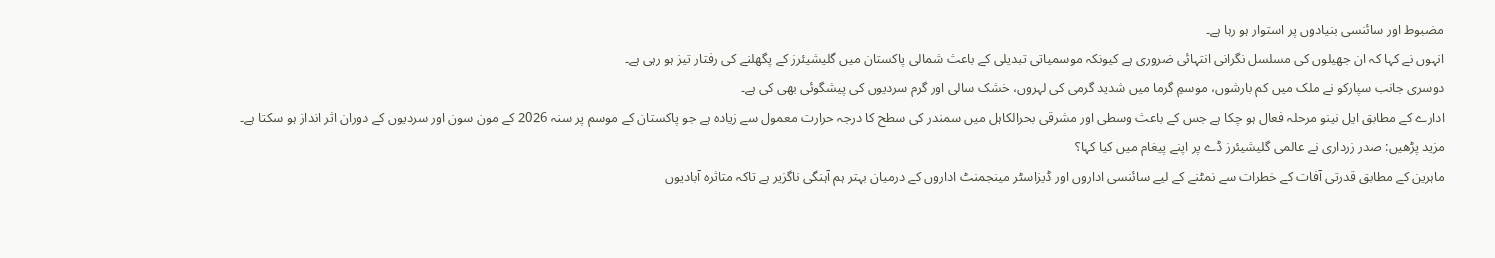مضبوط اور سائنسی بنیادوں پر استوار ہو رہا ہے۔
انہوں نے کہا کہ ان جھیلوں کی مسلسل نگرانی انتہائی ضروری ہے کیونکہ موسمیاتی تبدیلی کے باعث شمالی پاکستان میں گلیشیئرز کے پگھلنے کی رفتار تیز ہو رہی ہے۔
دوسری جانب سپارکو نے ملک میں کم بارشوں، موسمِ گرما میں شدید گرمی کی لہروں، خشک سالی اور گرم سردیوں کی پیشگوئی بھی کی ہے۔
ادارے کے مطابق ایل نینو مرحلہ فعال ہو چکا ہے جس کے باعث وسطی اور مشرقی بحرالکاہل میں سمندر کی سطح کا درجہ حرارت معمول سے زیادہ ہے جو پاکستان کے موسم پر سنہ 2026 کے مون سون اور سردیوں کے دوران اثر انداز ہو سکتا ہے۔
مزید پڑھیں: صدر زرداری نے عالمی گلیشیئرز ڈے پر اپنے پیغام میں کیا کہا؟
ماہرین کے مطابق قدرتی آفات کے خطرات سے نمٹنے کے لیے سائنسی اداروں اور ڈیزاسٹر مینجمنٹ اداروں کے درمیان بہتر ہم آہنگی ناگزیر ہے تاکہ متاثرہ آبادیوں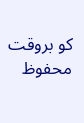کو بروقت محفوظ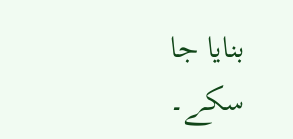بنایا جا سکے۔